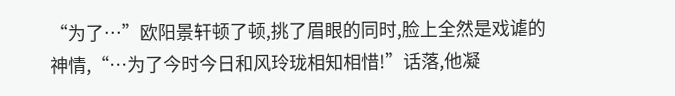“为了…”欧阳景轩顿了顿,挑了眉眼的同时,脸上全然是戏谑的神情,“…为了今时今日和风玲珑相知相惜!”话落,他凝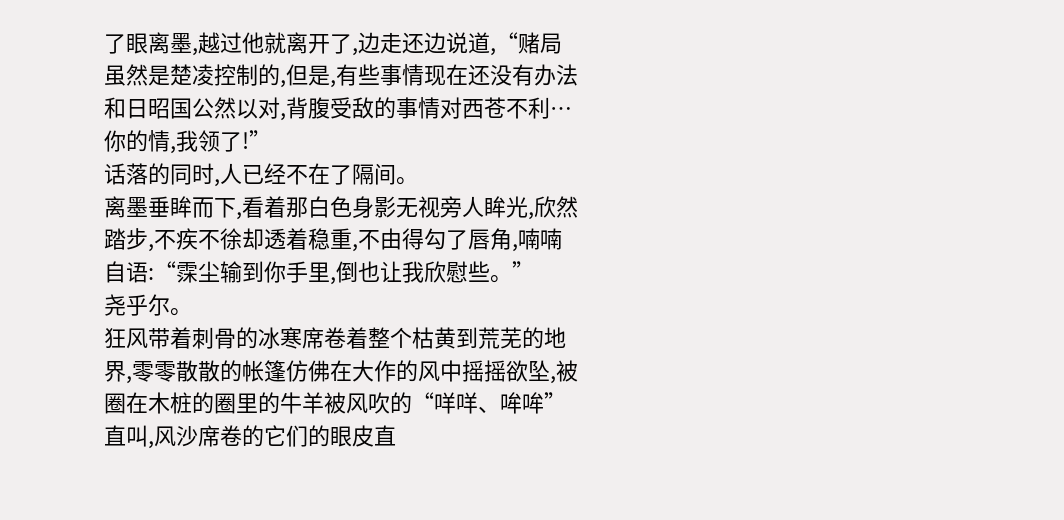了眼离墨,越过他就离开了,边走还边说道,“赌局虽然是楚凌控制的,但是,有些事情现在还没有办法和日昭国公然以对,背腹受敌的事情对西苍不利…你的情,我领了!”
话落的同时,人已经不在了隔间。
离墨垂眸而下,看着那白色身影无视旁人眸光,欣然踏步,不疾不徐却透着稳重,不由得勾了唇角,喃喃自语:“霂尘输到你手里,倒也让我欣慰些。”
尧乎尔。
狂风带着刺骨的冰寒席卷着整个枯黄到荒芜的地界,零零散散的帐篷仿佛在大作的风中摇摇欲坠,被圈在木桩的圈里的牛羊被风吹的“咩咩、哞哞”直叫,风沙席卷的它们的眼皮直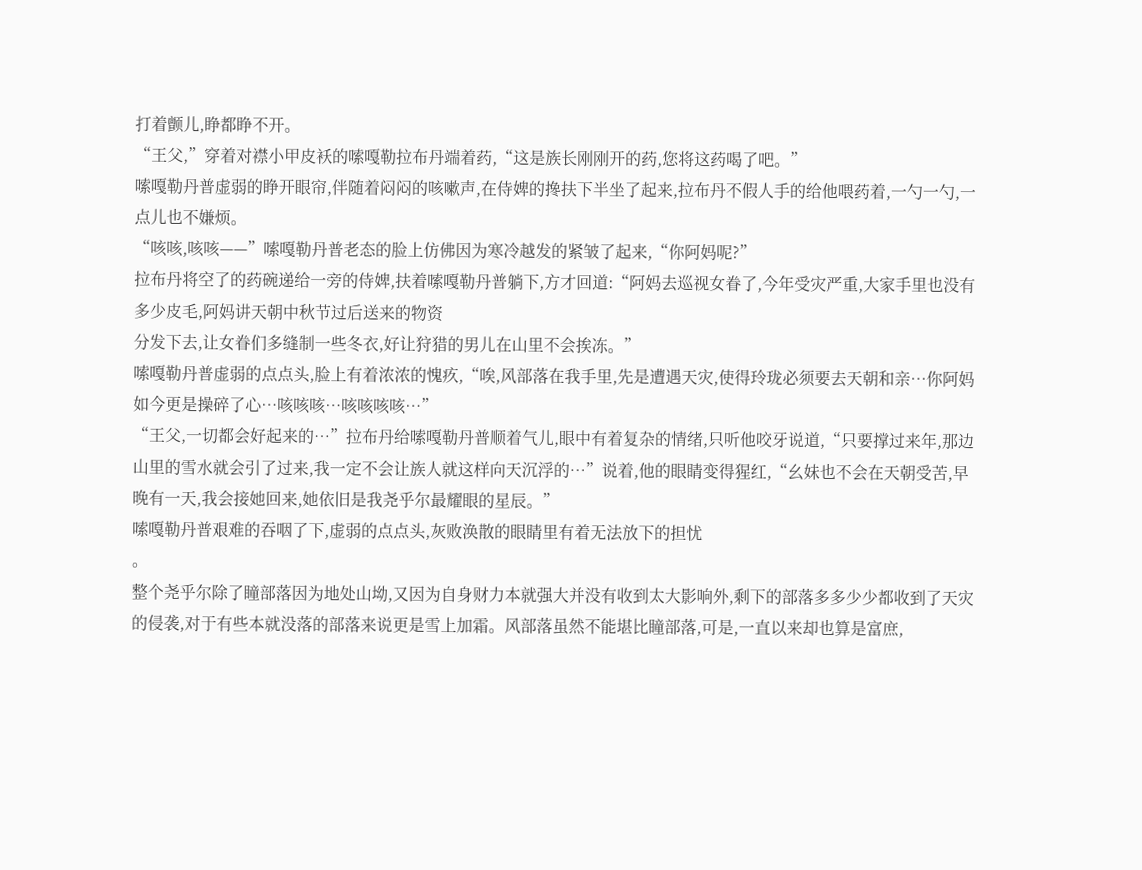打着颤儿,睁都睁不开。
“王父,”穿着对襟小甲皮袄的嗦嘎勒拉布丹端着药,“这是族长刚刚开的药,您将这药喝了吧。”
嗦嘎勒丹普虚弱的睁开眼帘,伴随着闷闷的咳嗽声,在侍婢的搀扶下半坐了起来,拉布丹不假人手的给他喂药着,一勺一勺,一点儿也不嫌烦。
“咳咳,咳咳——”嗦嘎勒丹普老态的脸上仿佛因为寒冷越发的紧皱了起来,“你阿妈呢?”
拉布丹将空了的药碗递给一旁的侍婢,扶着嗦嘎勒丹普躺下,方才回道:“阿妈去巡视女眷了,今年受灾严重,大家手里也没有多少皮毛,阿妈讲天朝中秋节过后送来的物资
分发下去,让女眷们多缝制一些冬衣,好让狩猎的男儿在山里不会挨冻。”
嗦嘎勒丹普虚弱的点点头,脸上有着浓浓的愧疚,“唉,风部落在我手里,先是遭遇天灾,使得玲珑必须要去天朝和亲…你阿妈如今更是操碎了心…咳咳咳…咳咳咳咳…”
“王父,一切都会好起来的…”拉布丹给嗦嘎勒丹普顺着气儿,眼中有着复杂的情绪,只听他咬牙说道,“只要撑过来年,那边山里的雪水就会引了过来,我一定不会让族人就这样向天沉浮的…”说着,他的眼睛变得猩红,“幺妹也不会在天朝受苦,早晚有一天,我会接她回来,她依旧是我尧乎尔最耀眼的星辰。”
嗦嘎勒丹普艰难的吞咽了下,虚弱的点点头,灰败涣散的眼睛里有着无法放下的担忧
。
整个尧乎尔除了瞳部落因为地处山坳,又因为自身财力本就强大并没有收到太大影响外,剩下的部落多多少少都收到了天灾的侵袭,对于有些本就没落的部落来说更是雪上加霜。风部落虽然不能堪比瞳部落,可是,一直以来却也算是富庶,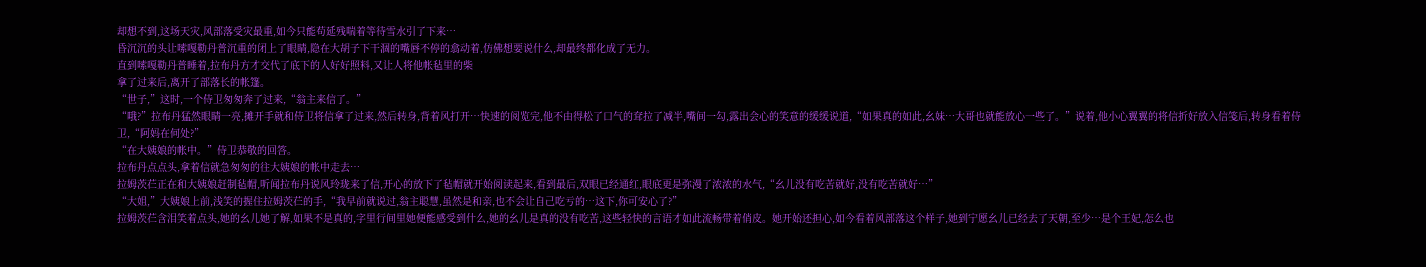却想不到,这场天灾,风部落受灾最重,如今只能苟延残喘着等待雪水引了下来…
昏沉沉的头让嗦嘎勒丹普沉重的闭上了眼睛,隐在大胡子下干涸的嘴唇不停的翕动着,仿佛想要说什么,却最终都化成了无力。
直到嗦嘎勒丹普睡着,拉布丹方才交代了底下的人好好照料,又让人将他帐毡里的柴
拿了过来后,离开了部落长的帐篷。
“世子,”这时,一个侍卫匆匆奔了过来,“翁主来信了。”
“哦?”拉布丹猛然眼睛一亮,摊开手就和侍卫将信拿了过来,然后转身,背着风打开…快速的阅览完,他不由得松了口气的耷拉了减半,嘴间一勾,露出会心的笑意的缓缓说道,“如果真的如此,幺妹…大哥也就能放心一些了。”说着,他小心翼翼的将信折好放入信笺后,转身看着侍卫,“阿妈在何处?”
“在大姨娘的帐中。”侍卫恭敬的回答。
拉布丹点点头,拿着信就急匆匆的往大姨娘的帐中走去…
拉姆茨芢正在和大姨娘赶制毡帽,听闻拉布丹说风玲珑来了信,开心的放下了毡帽就开始阅读起来,看到最后,双眼已经通红,眼底更是弥漫了浓浓的水气,“幺儿没有吃苦就好,没有吃苦就好…”
“大姐,”大姨娘上前,浅笑的握住拉姆茨芢的手,“我早前就说过,翁主聪慧,虽然是和亲,也不会让自己吃亏的…这下,你可安心了?”
拉姆茨芢含泪笑着点头,她的幺儿她了解,如果不是真的,字里行间里她便能感受到什么,她的幺儿是真的没有吃苦,这些轻快的言语才如此流畅带着俏皮。她开始还担心,如今看着风部落这个样子,她到宁愿幺儿已经去了天朝,至少…是个王妃,怎么也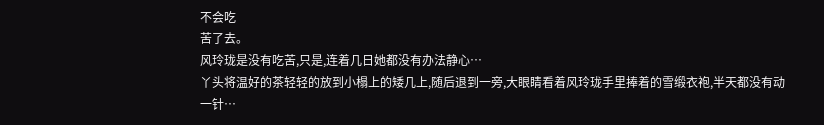不会吃
苦了去。
风玲珑是没有吃苦,只是,连着几日她都没有办法静心…
丫头将温好的茶轻轻的放到小榻上的矮几上,随后退到一旁,大眼睛看着风玲珑手里捧着的雪缎衣袍,半天都没有动一针…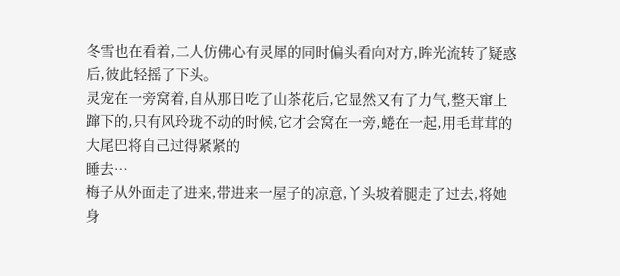冬雪也在看着,二人仿佛心有灵犀的同时偏头看向对方,眸光流转了疑惑后,彼此轻摇了下头。
灵宠在一旁窝着,自从那日吃了山茶花后,它显然又有了力气,整天窜上蹿下的,只有风玲珑不动的时候,它才会窝在一旁,蜷在一起,用毛茸茸的大尾巴将自己过得紧紧的
睡去…
梅子从外面走了进来,带进来一屋子的凉意,丫头坡着腿走了过去,将她身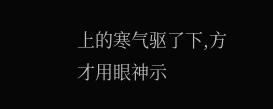上的寒气驱了下,方才用眼神示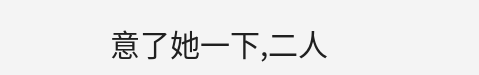意了她一下,二人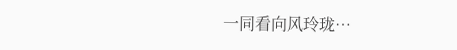一同看向风玲珑…